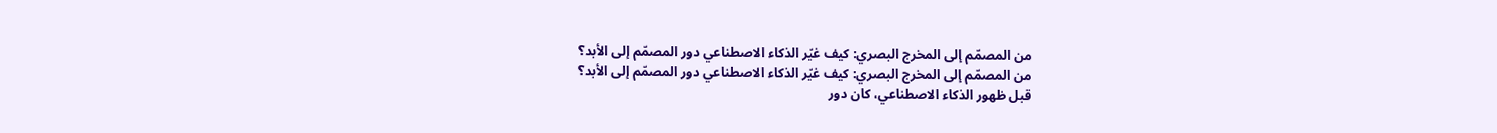من المصمّم إلى المخرج البصري: كيف غيّر الذكاء الاصطناعي دور المصمّم إلى الأبد؟
من المصمّم إلى المخرج البصري: كيف غيّر الذكاء الاصطناعي دور المصمّم إلى الأبد؟
قبل ظهور الذكاء الاصطناعي، كان دور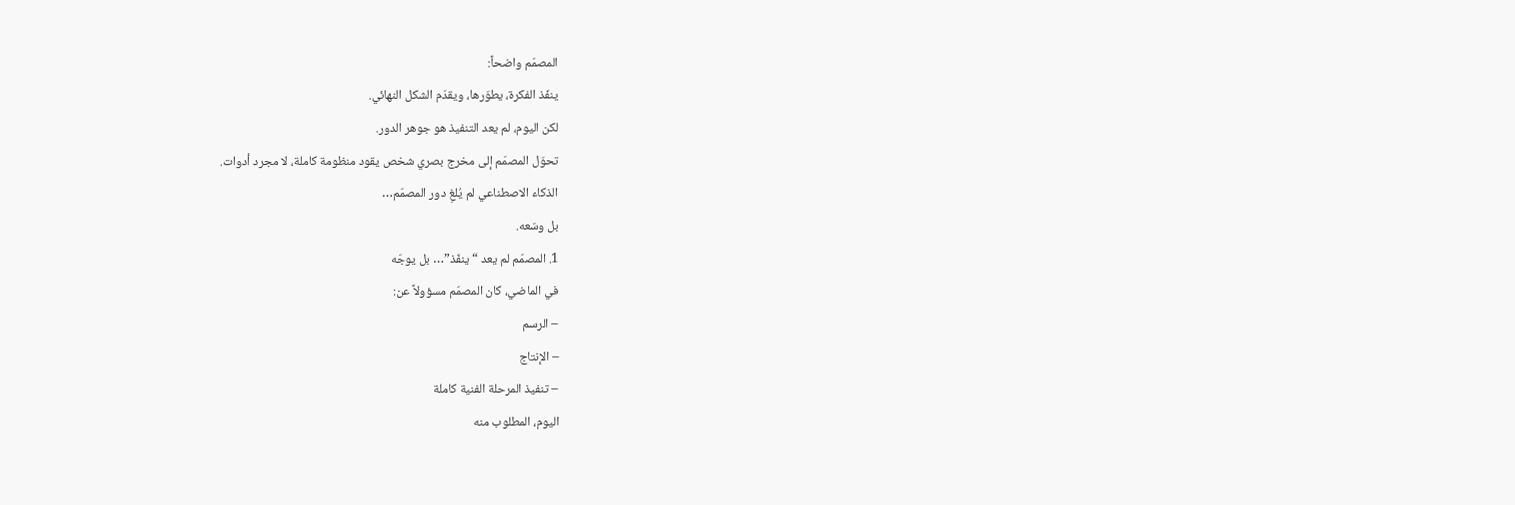المصمّم واضحاً:
ينفّذ الفكرة، يطوّرها، ويقدّم الشكل النهائي.
لكن اليوم، لم يعد التنفيذ هو جوهر الدور.
تحوّل المصمّم إلى مخرج بصري شخص يقود منظومة كاملة، لا مجرد أدوات.
الذكاء الاصطناعي لم يُلغِ دور المصمّم…
بل وسّعه.
1. المصمّم لم يعد “ينفّذ”… بل يوجّه
في الماضي، كان المصمّم مسؤولاً عن:
– الرسم
– الإنتاج
– تنفيذ المرحلة الفنية كاملة
اليوم، المطلوب منه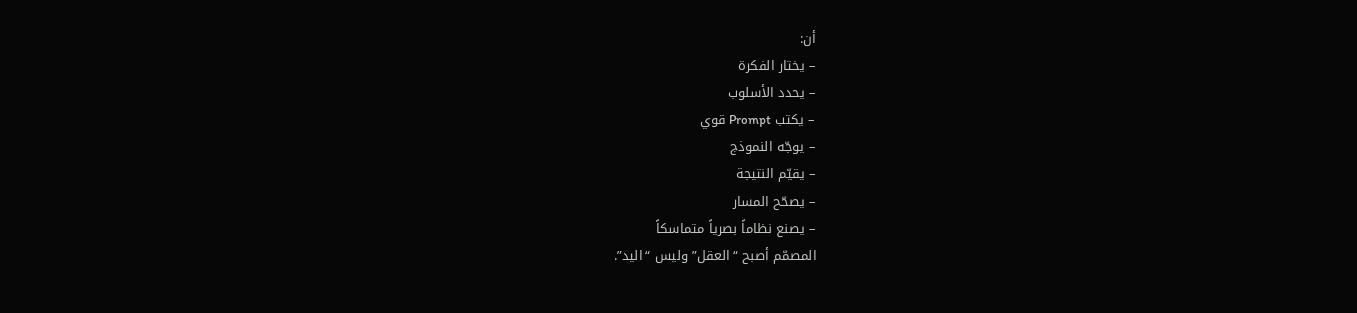أن:
– يختار الفكرة
– يحدد الأسلوب
– يكتب Prompt قوي
– يوجّه النموذج
– يقيّم النتيجة
– يصحّح المسار
– يصنع نظاماً بصرياً متماسكاً
المصمّم أصبح “العقل” وليس “اليد”.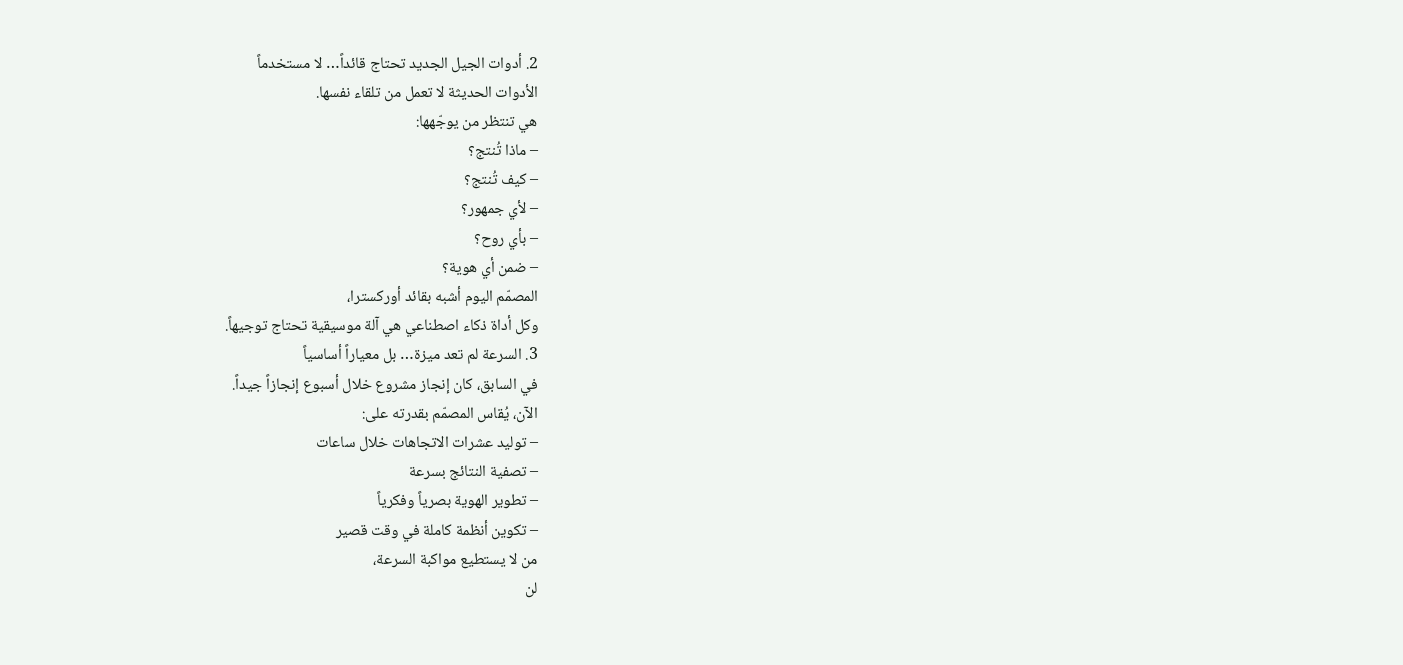2. أدوات الجيل الجديد تحتاج قائداً… لا مستخدماً
الأدوات الحديثة لا تعمل من تلقاء نفسها.
هي تنتظر من يوجّهها:
– ماذا تُنتج؟
– كيف تُنتج؟
– لأي جمهور؟
– بأي روح؟
– ضمن أي هوية؟
المصمّم اليوم أشبه بقائد أوركسترا،
وكل أداة ذكاء اصطناعي هي آلة موسيقية تحتاج توجيهاً.
3. السرعة لم تعد ميزة… بل معياراً أساسياً
في السابق، كان إنجاز مشروع خلال أسبوع إنجازاً جيداً.
الآن، يُقاس المصمّم بقدرته على:
– توليد عشرات الاتجاهات خلال ساعات
– تصفية النتائج بسرعة
– تطوير الهوية بصرياً وفكرياً
– تكوين أنظمة كاملة في وقت قصير
من لا يستطيع مواكبة السرعة،
لن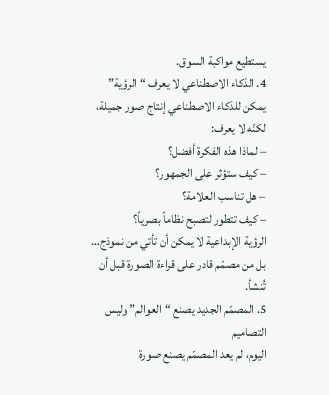يستطيع مواكبة السوق.
4. الذكاء الاصطناعي لا يعرف “الرؤية”
يمكن للذكاء الاصطناعي إنتاج صور جميلة،
لكنّه لا يعرف:
– لماذا هذه الفكرة أفضل؟
– كيف ستؤثر على الجمهور؟
– هل تناسب العلامة؟
– كيف تتطور لتصبح نظاماً بصرياً؟
الرؤية الإبداعية لا يمكن أن تأتي من نموذج…
بل من مصمّم قادر على قراءة الصورة قبل أن تُنشأ.
5. المصمّم الجديد يصنع “العوالم” وليس التصاميم
اليوم، لم يعد المصمّم يصنع صورة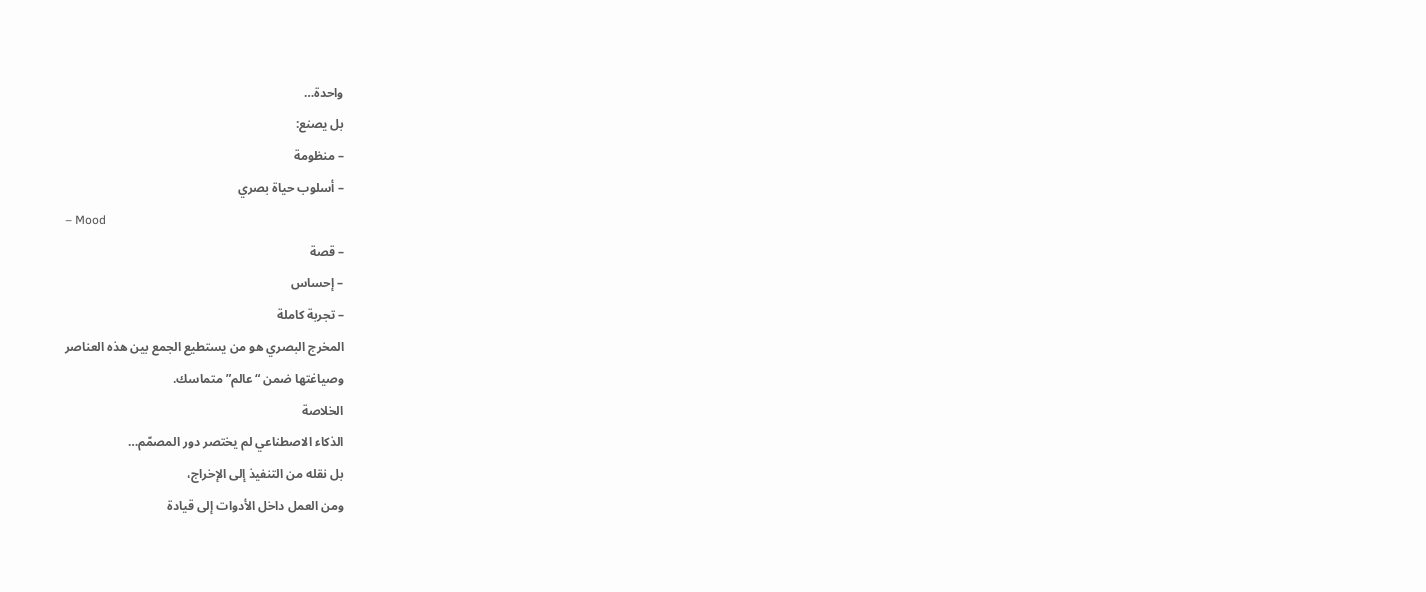واحدة…
بل يصنع:
– منظومة
– أسلوب حياة بصري
– Mood
– قصة
– إحساس
– تجربة كاملة
المخرج البصري هو من يستطيع الجمع بين هذه العناصر
وصياغتها ضمن “عالم” متماسك.
الخلاصة
الذكاء الاصطناعي لم يختصر دور المصمّم…
بل نقله من التنفيذ إلى الإخراج،
ومن العمل داخل الأدوات إلى قيادة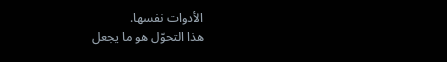الأدوات نفسها.
هذا التحوّل هو ما يجعل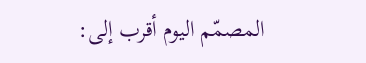المصمّم اليوم أقرب إلى: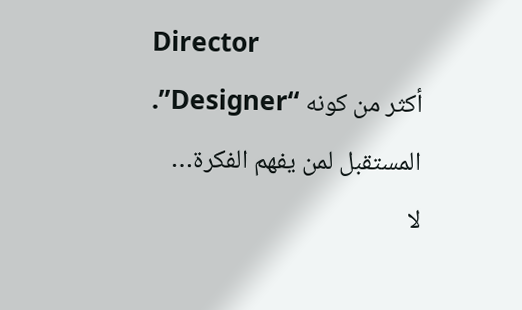Director
أكثر من كونه “Designer”.
المستقبل لمن يفهم الفكرة…
لا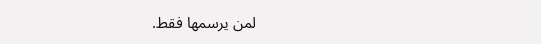لمن يرسمها فقط.